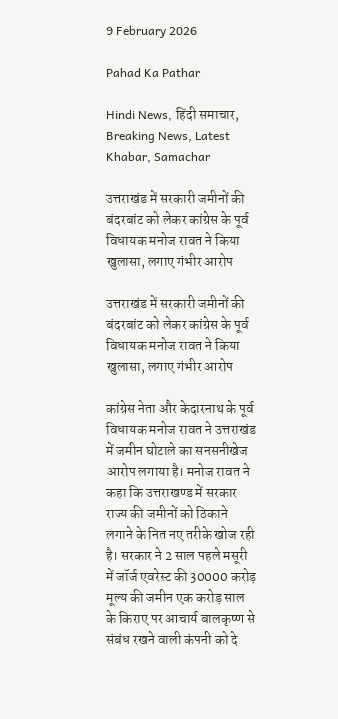9 February 2026

Pahad Ka Pathar

Hindi News, हिंदी समाचार, Breaking News, Latest Khabar, Samachar

उत्तराखंड में सरकारी जमीनों की बंदरबांट को लेकर कांग्रेस के पूर्व विधायक मनोज रावत ने किया खुलासा, लगाए गंभीर आरोप

उत्तराखंड में सरकारी जमीनों की बंदरबांट को लेकर कांग्रेस के पूर्व विधायक मनोज रावत ने किया खुलासा, लगाए गंभीर आरोप

कांग्रेस नेता और केदारनाथ के पूर्व विधायक मनोज रावत ने उत्तराखंड में जमीन घोटाले का सनसनीखेज आरोप लगाया है। मनोज रावत ने कहा कि उत्तराखण्ड में सरकार राज्य की जमीनों को ठिकाने लगाने के नित नए तरीके खोज रही है। सरकार ने 2 साल पहले मसूरी में जॉर्ज एवरेस्ट की 30000 करोड़ मूल्य की जमीन एक करोड़ साल के किराए पर आचार्य बालकृष्ण से संबंध रखने वाली कंपनी को दे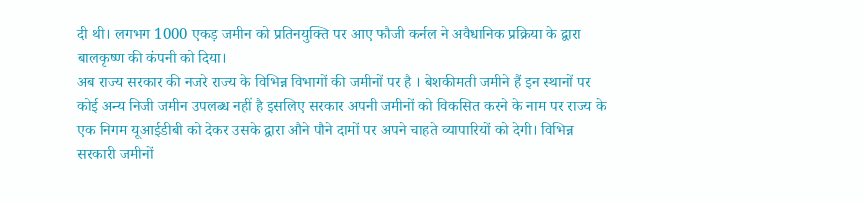दी थी। लगभग 1000 एकड़ जमीन को प्रतिनयुक्ति पर आए फौजी कर्नल ने अवैधानिक प्रक्रिया के द्वारा बालकृष्ण की कंपनी को दिया।
अब राज्य सरकार की नजरे राज्य के विभिन्न विभागों की जमीनों पर है । बेशकीमती जमीने हैं इन स्थानों पर कोई अन्य निजी जमीन उपलब्ध नहीं है इसलिए सरकार अपनी जमीनों को विकसित करने के नाम पर राज्य के एक निगम यूआईडीबी को देकर उसके द्वारा औने पौने दामों पर अपने चाहते व्यापारियों को देगी। विभिन्न सरकारी जमीनों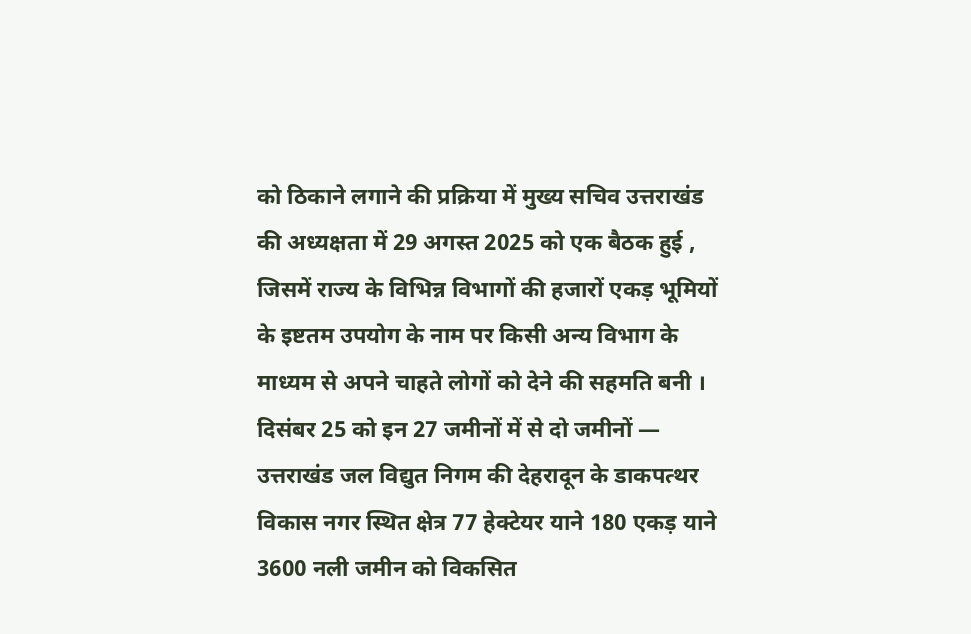को ठिकाने लगाने की प्रक्रिया में मुख्य सचिव उत्तराखंड की अध्यक्षता में 29 अगस्त 2025 को एक बैठक हुई , जिसमें राज्य के विभिन्न विभागों की हजारों एकड़ भूमियों के इष्टतम उपयोग के नाम पर किसी अन्य विभाग के माध्यम से अपने चाहते लोगों को देने की सहमति बनी । दिसंबर 25 को इन 27 जमीनों में से दो जमीनों — उत्तराखंड जल विद्युत निगम की देहरादून के डाकपत्थर विकास नगर स्थित क्षेत्र 77 हेक्टेयर याने 180 एकड़ याने 3600 नली जमीन को विकसित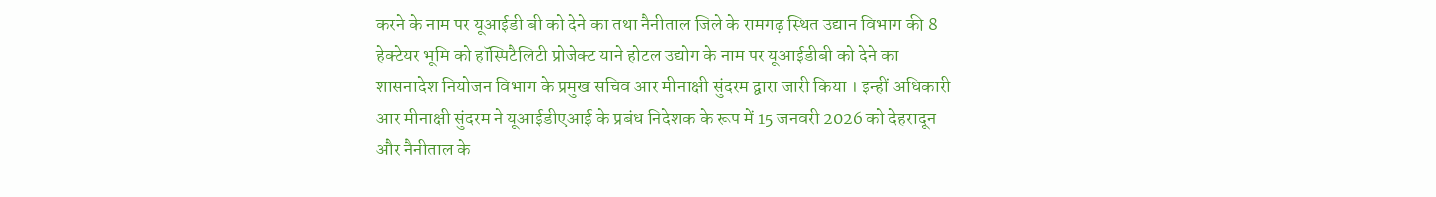करने के नाम पर यूआईडी बी को देने का तथा नैनीताल जिले के रामगढ़ स्थित उद्यान विभाग की 8 हेक्टेयर भूमि को हॉस्पिटैलिटी प्रोजेक्ट याने होटल उद्योग के नाम पर यूआईडीबी को देने का शासनादेश नियोजन विभाग के प्रमुख सचिव आर मीनाक्षी सुंदरम द्वारा जारी किया । इन्हीं अधिकारी आर मीनाक्षी सुंदरम ने यूआईडीएआई के प्रबंध निदेशक के रूप में 15 जनवरी 2026 को देहरादून और नैनीताल के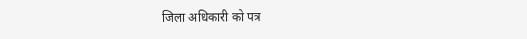जिला अधिकारी को पत्र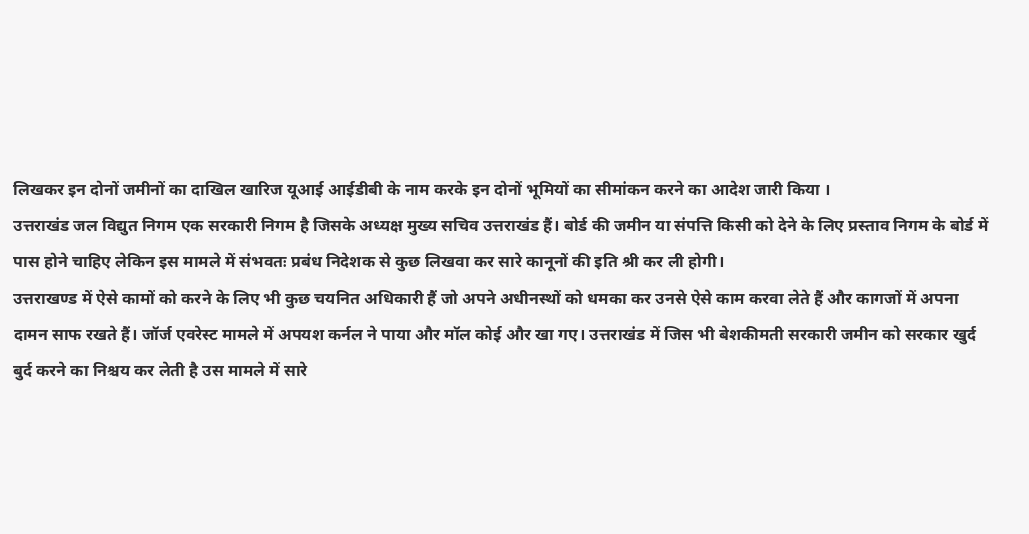लिखकर इन दोनों जमीनों का दाखिल खारिज यूआई आईडीबी के नाम करके इन दोनों भूमियों का सीमांकन करने का आदेश जारी किया ।
उत्तराखंड जल विद्युत निगम एक सरकारी निगम है जिसके अध्यक्ष मुख्य सचिव उत्तराखंड हैं। बोर्ड की जमीन या संपत्ति किसी को देने के लिए प्रस्ताव निगम के बोर्ड में पास होने चाहिए लेकिन इस मामले में संभवतः प्रबंध निदेशक से कुछ लिखवा कर सारे कानूनों की इति श्री कर ली होगी।
उत्तराखण्ड में ऐसे कामों को करने के लिए भी कुछ चयनित अधिकारी हैं जो अपने अधीनस्थों को धमका कर उनसे ऐसे काम करवा लेते हैं और कागजों में अपना दामन साफ रखते हैं। जॉर्ज एवरेस्ट मामले में अपयश कर्नल ने पाया और मॉल कोई और खा गए। उत्तराखंड में जिस भी बेशकीमती सरकारी जमीन को सरकार खुर्द बुर्द करने का निश्चय कर लेती है उस मामले में सारे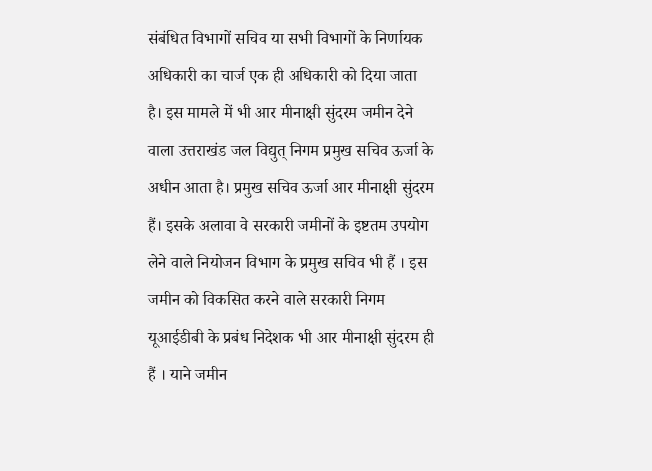संबंधित विभागों सचिव या सभी विभागों के निर्णायक अधिकारी का चार्ज एक ही अधिकारी को दिया जाता है। इस मामले में भी आर मीनाक्षी सुंदरम जमीन देने वाला उत्तराखंड जल विद्युत् निगम प्रमुख सचिव ऊर्जा के अधीन आता है। प्रमुख सचिव ऊर्जा आर मीनाक्षी सुंदरम हैं। इसके अलावा वे सरकारी जमीनों के इष्टतम उपयोग लेने वाले नियोजन विभाग के प्रमुख सचिव भी हैं । इस जमीन को विकसित करने वाले सरकारी निगम यूआईडीबी के प्रबंध निदेशक भी आर मीनाक्षी सुंदरम ही हैं । याने जमीन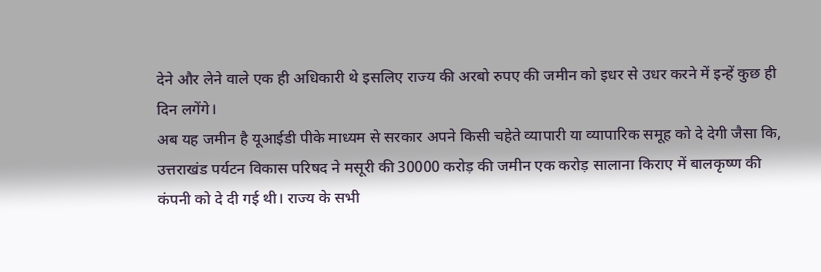देने और लेने वाले एक ही अधिकारी थे इसलिए राज्य की अरबो रुपए की जमीन को इधर से उधर करने में इन्हें कुछ ही दिन लगेंगे।
अब यह जमीन है यूआईडी पीके माध्यम से सरकार अपने किसी चहेते व्यापारी या व्यापारिक समूह को दे देगी जैसा कि, उत्तराखंड पर्यटन विकास परिषद ने मसूरी की 30000 करोड़ की जमीन एक करोड़ सालाना किराए में बालकृष्ण की कंपनी को दे दी गई थी। राज्य के सभी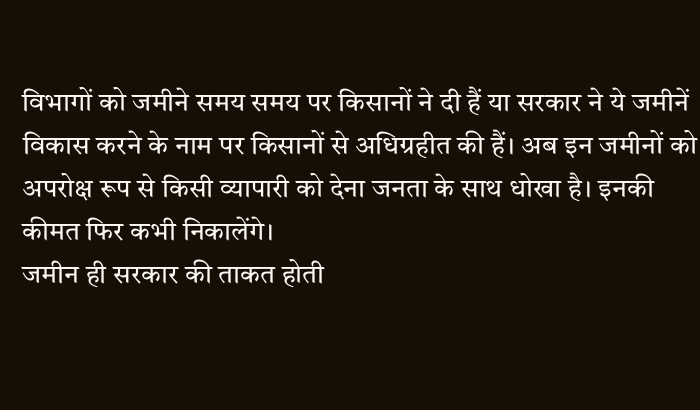विभागों को जमीने समय समय पर किसानों ने दी हैं या सरकार ने ये जमीनें विकास करने के नाम पर किसानों से अधिग्रहीत की हैं। अब इन जमीनों को अपरोक्ष रूप से किसी व्यापारी को देना जनता के साथ धोखा है। इनकी कीमत फिर कभी निकालेंगे।
जमीन ही सरकार की ताकत होती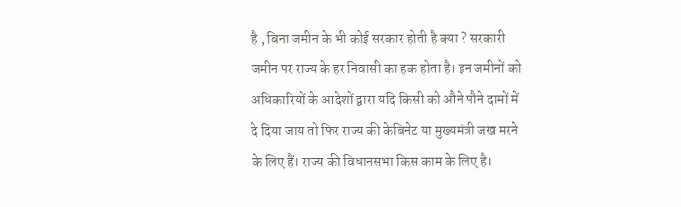है , बिना जमीन के भी कोई सरकार होती है क्या ? सरकारी जमीन पर राज्य के हर निवासी का हक होता है। इन जमीनों को अधिकारियों के आदेशों द्वारा यदि किसी को औने पौने दामों में दे दिया जाय तो फिर राज्य की केबिनेट या मुख्यमंत्री जख मरने के लिए हैं। राज्य की विधानसभा किस काम के लिए है।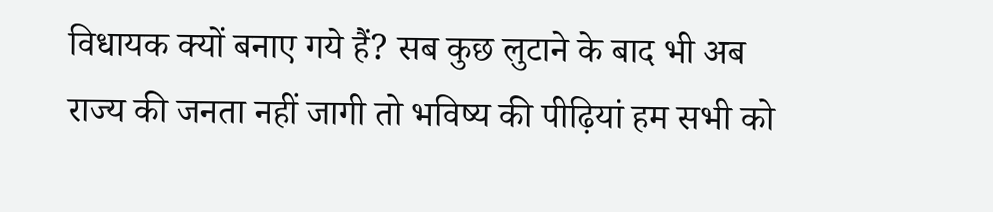विधायक क्यों बनाए गये हैं? सब कुछ लुटाने के बाद भी अब राज्य की जनता नहीं जागी तो भविष्य की पीढ़ियां हम सभी को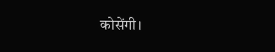कोसेंगी।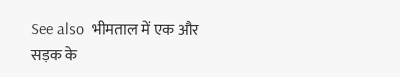See also  भीमताल में एक और सड़क के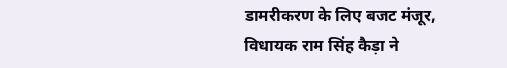डामरीकरण के लिए बजट मंजूर, विधायक राम सिंह कैड़ा ने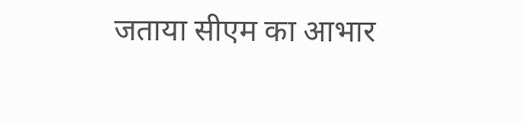जताया सीएम का आभार